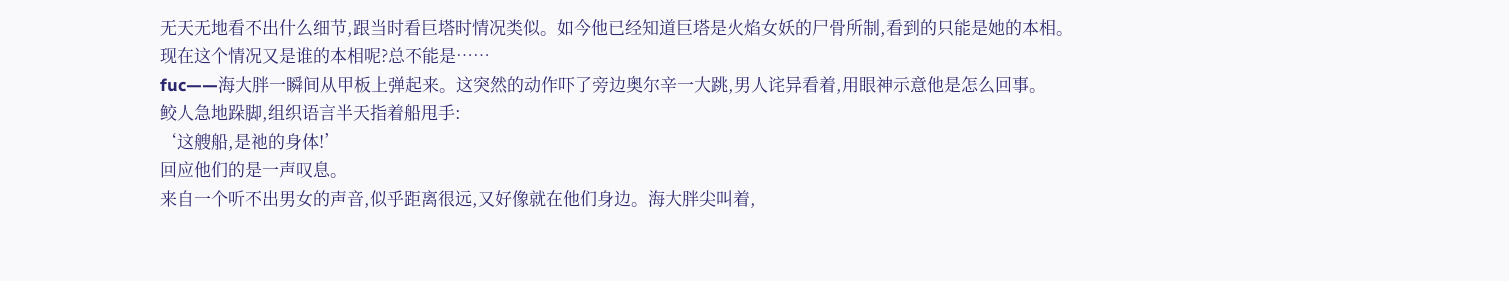无天无地看不出什么细节,跟当时看巨塔时情况类似。如今他已经知道巨塔是火焰女妖的尸骨所制,看到的只能是她的本相。
现在这个情况又是谁的本相呢?总不能是……
fuc——海大胖一瞬间从甲板上弹起来。这突然的动作吓了旁边奥尔辛一大跳,男人诧异看着,用眼神示意他是怎么回事。
鲛人急地跺脚,组织语言半天指着船甩手:
‘这艘船,是祂的身体!’
回应他们的是一声叹息。
来自一个听不出男女的声音,似乎距离很远,又好像就在他们身边。海大胖尖叫着,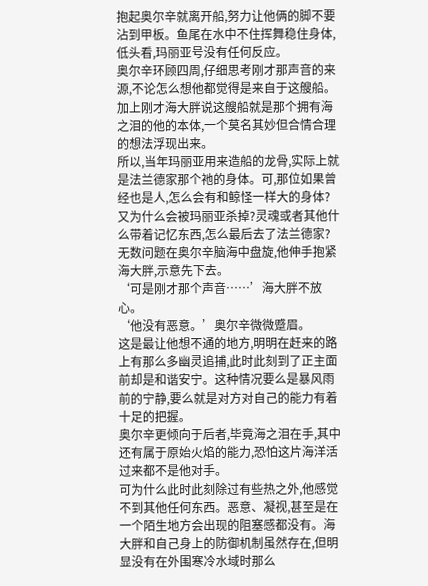抱起奥尔辛就离开船,努力让他俩的脚不要沾到甲板。鱼尾在水中不住挥舞稳住身体,低头看,玛丽亚号没有任何反应。
奥尔辛环顾四周,仔细思考刚才那声音的来源,不论怎么想他都觉得是来自于这艘船。加上刚才海大胖说这艘船就是那个拥有海之泪的他的本体,一个莫名其妙但合情合理的想法浮现出来。
所以,当年玛丽亚用来造船的龙骨,实际上就是法兰德家那个祂的身体。可,那位如果曾经也是人,怎么会有和鲸怪一样大的身体?又为什么会被玛丽亚杀掉?灵魂或者其他什么带着记忆东西,怎么最后去了法兰德家?
无数问题在奥尔辛脑海中盘旋,他伸手抱紧海大胖,示意先下去。
‘可是刚才那个声音……’海大胖不放心。
‘他没有恶意。’奥尔辛微微蹙眉。
这是最让他想不通的地方,明明在赶来的路上有那么多幽灵追捕,此时此刻到了正主面前却是和谐安宁。这种情况要么是暴风雨前的宁静,要么就是对方对自己的能力有着十足的把握。
奥尔辛更倾向于后者,毕竟海之泪在手,其中还有属于原始火焰的能力,恐怕这片海洋活过来都不是他对手。
可为什么此时此刻除过有些热之外,他感觉不到其他任何东西。恶意、凝视,甚至是在一个陌生地方会出现的阻塞感都没有。海大胖和自己身上的防御机制虽然存在,但明显没有在外围寒冷水域时那么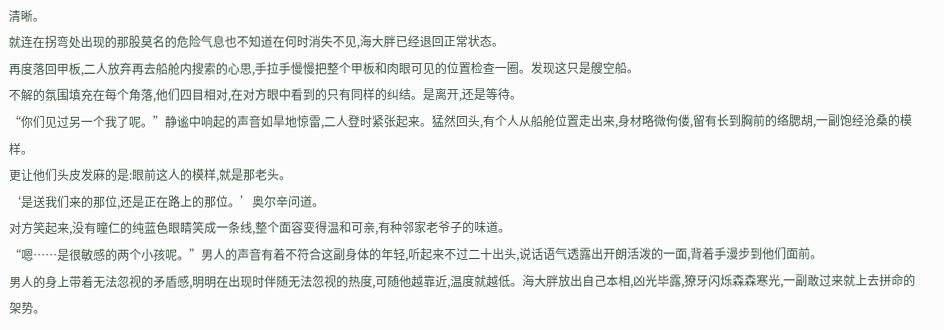清晰。
就连在拐弯处出现的那股莫名的危险气息也不知道在何时消失不见,海大胖已经退回正常状态。
再度落回甲板,二人放弃再去船舱内搜索的心思,手拉手慢慢把整个甲板和肉眼可见的位置检查一圈。发现这只是艘空船。
不解的氛围填充在每个角落,他们四目相对,在对方眼中看到的只有同样的纠结。是离开,还是等待。
“你们见过另一个我了呢。”静谧中响起的声音如旱地惊雷,二人登时紧张起来。猛然回头,有个人从船舱位置走出来,身材略微佝偻,留有长到胸前的络腮胡,一副饱经沧桑的模样。
更让他们头皮发麻的是:眼前这人的模样,就是那老头。
‘是送我们来的那位,还是正在路上的那位。’奥尔辛问道。
对方笑起来,没有瞳仁的纯蓝色眼睛笑成一条线,整个面容变得温和可亲,有种邻家老爷子的味道。
“嗯……是很敏感的两个小孩呢。”男人的声音有着不符合这副身体的年轻,听起来不过二十出头,说话语气透露出开朗活泼的一面,背着手漫步到他们面前。
男人的身上带着无法忽视的矛盾感,明明在出现时伴随无法忽视的热度,可随他越靠近,温度就越低。海大胖放出自己本相,凶光毕露,獠牙闪烁森森寒光,一副敢过来就上去拼命的架势。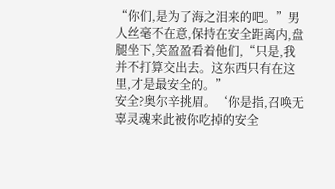“你们,是为了海之泪来的吧。”男人丝毫不在意,保持在安全距离内,盘腿坐下,笑盈盈看着他们,“只是,我并不打算交出去。这东西只有在这里,才是最安全的。”
安全?奥尔辛挑眉。‘你是指,召唤无辜灵魂来此被你吃掉的安全